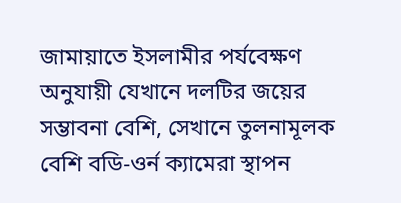জামায়াতে ইসলামীর পর্যবেক্ষণ অনুযায়ী যেখানে দলটির জয়ের সম্ভাবনা বেশি, সেখানে তুলনামূলক বেশি বডি-ওর্ন ক্যামেরা স্থাপন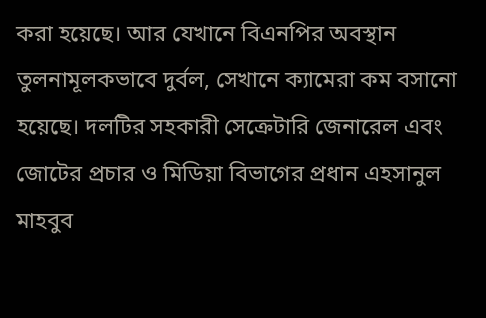করা হয়েছে। আর যেখানে বিএনপির অবস্থান তুলনামূলকভাবে দুর্বল, সেখানে ক্যামেরা কম বসানো হয়েছে। দলটির সহকারী সেক্রেটারি জেনারেল এবং জোটের প্রচার ও মিডিয়া বিভাগের প্রধান এহসানুল মাহবুব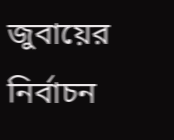জুবায়ের নির্বাচন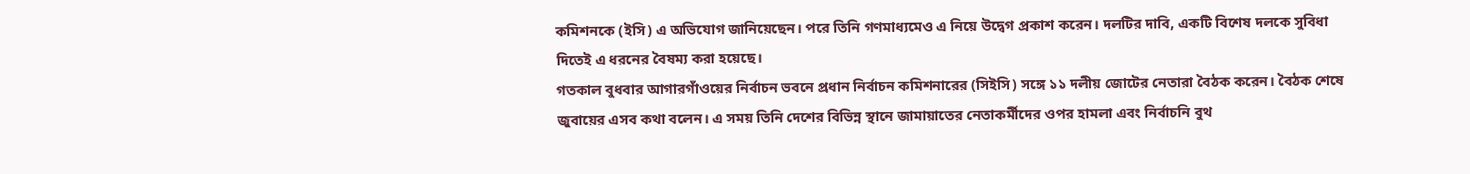কমিশনকে (ইসি) এ অভিযোগ জানিয়েছেন। পরে তিনি গণমাধ্যমেও এ নিয়ে উদ্বেগ প্রকাশ করেন। দলটির দাবি, একটি বিশেষ দলকে সুবিধা দিতেই এ ধরনের বৈষম্য করা হয়েছে।
গতকাল বুধবার আগারগাঁওয়ের নির্বাচন ভবনে প্রধান নির্বাচন কমিশনারের (সিইসি) সঙ্গে ১১ দলীয় জোটের নেতারা বৈঠক করেন। বৈঠক শেষে জুবায়ের এসব কথা বলেন। এ সময় তিনি দেশের বিভিন্ন স্থানে জামায়াতের নেতাকর্মীদের ওপর হামলা এবং নির্বাচনি বুথ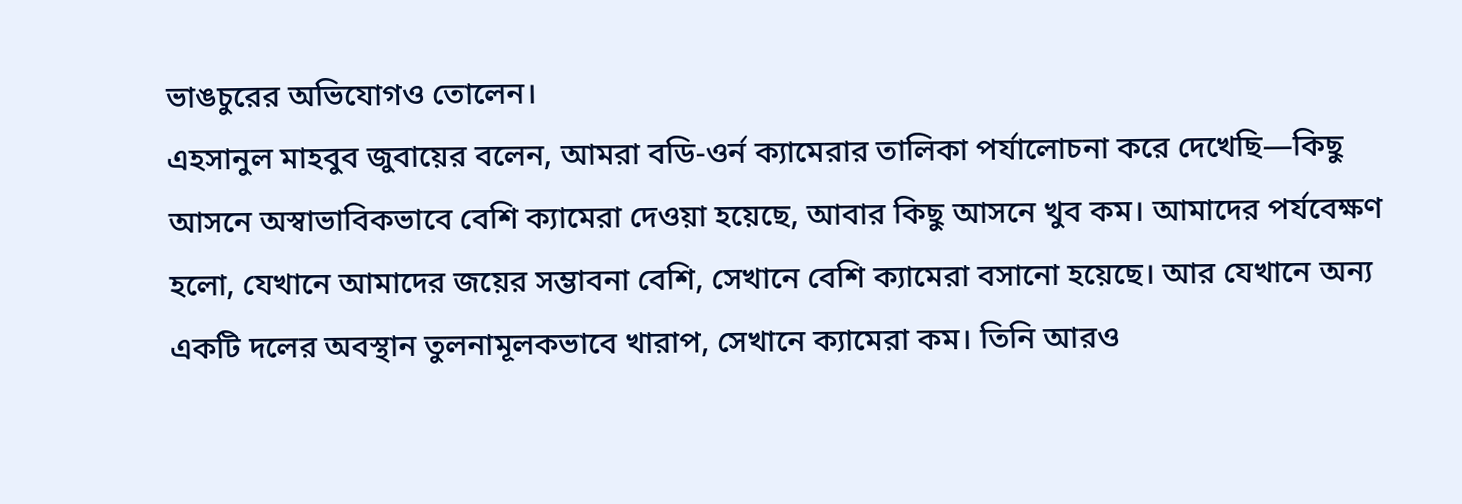ভাঙচুরের অভিযোগও তোলেন।
এহসানুল মাহবুব জুবায়ের বলেন, আমরা বডি-ওর্ন ক্যামেরার তালিকা পর্যালোচনা করে দেখেছি—কিছু আসনে অস্বাভাবিকভাবে বেশি ক্যামেরা দেওয়া হয়েছে, আবার কিছু আসনে খুব কম। আমাদের পর্যবেক্ষণ হলো, যেখানে আমাদের জয়ের সম্ভাবনা বেশি, সেখানে বেশি ক্যামেরা বসানো হয়েছে। আর যেখানে অন্য একটি দলের অবস্থান তুলনামূলকভাবে খারাপ, সেখানে ক্যামেরা কম। তিনি আরও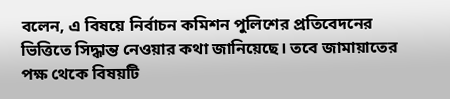বলেন, এ বিষয়ে নির্বাচন কমিশন পুলিশের প্রতিবেদনের ভিত্তিতে সিদ্ধান্ত নেওয়ার কথা জানিয়েছে। তবে জামায়াতের পক্ষ থেকে বিষয়টি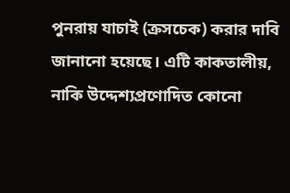পুনরায় যাচাই (ক্রসচেক) করার দাবি জানানো হয়েছে। এটি কাকতালীয়, নাকি উদ্দেশ্যপ্রণোদিত কোনো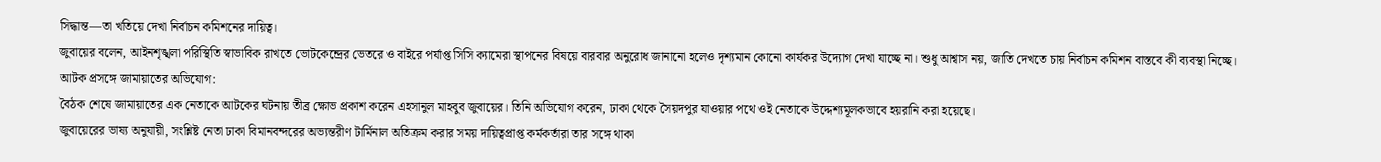সিদ্ধান্ত—তা খতিয়ে দেখা নির্বাচন কমিশনের দায়িত্ব।
জুবায়ের বলেন, আইনশৃঙ্খলা পরিস্থিতি স্বাভাবিক রাখতে ভোটকেন্দ্রের ভেতরে ও বাইরে পর্যাপ্ত সিসি ক্যামেরা স্থাপনের বিষয়ে বারবার অনুরোধ জানানো হলেও দৃশ্যমান কোনো কার্যকর উদ্যোগ দেখা যাচ্ছে না। শুধু আশ্বাস নয়, জাতি দেখতে চায় নির্বাচন কমিশন বাস্তবে কী ব্যবস্থা নিচ্ছে।
আটক প্রসঙ্গে জামায়াতের অভিযোগ:
বৈঠক শেষে জামায়াতের এক নেতাকে আটকের ঘটনায় তীব্র ক্ষোভ প্রকাশ করেন এহসানুল মাহবুব জুবায়ের। তিনি অভিযোগ করেন, ঢাকা থেকে সৈয়দপুর যাওয়ার পথে ওই নেতাকে উদ্দেশ্যমূলকভাবে হয়রানি করা হয়েছে।
জুবায়েরের ভাষ্য অনুযায়ী, সংশ্লিষ্ট নেতা ঢাকা বিমানবন্দরের অভ্যন্তরীণ টার্মিনাল অতিক্রম করার সময় দায়িত্বপ্রাপ্ত কর্মকর্তারা তার সঙ্গে থাকা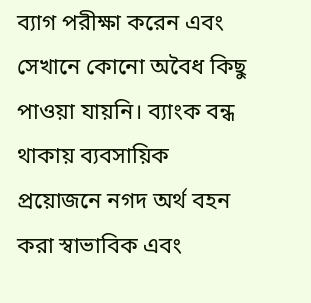ব্যাগ পরীক্ষা করেন এবং সেখানে কোনো অবৈধ কিছু পাওয়া যায়নি। ব্যাংক বন্ধ থাকায় ব্যবসায়িক প্রয়োজনে নগদ অর্থ বহন করা স্বাভাবিক এবং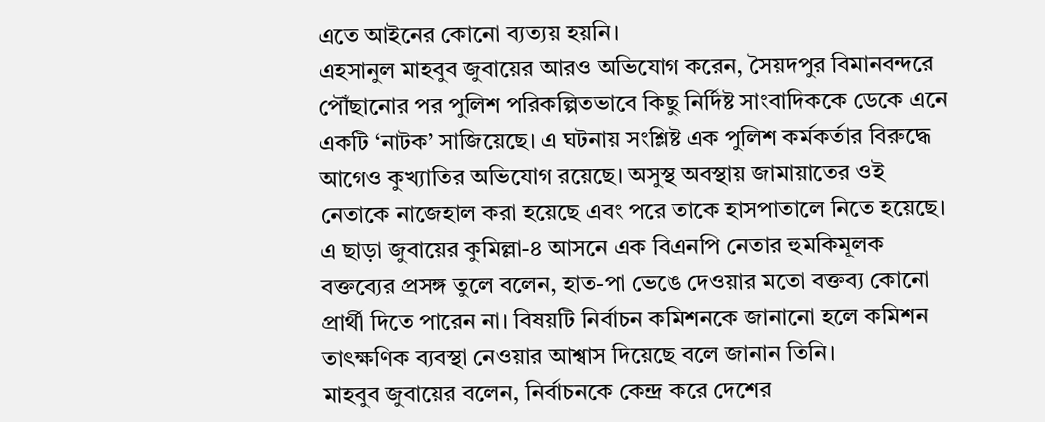এতে আইনের কোনো ব্যত্যয় হয়নি।
এহসানুল মাহবুব জুবায়ের আরও অভিযোগ করেন, সৈয়দপুর বিমানবন্দরে পৌঁছানোর পর পুলিশ পরিকল্পিতভাবে কিছু নির্দিষ্ট সাংবাদিককে ডেকে এনে একটি ‘নাটক’ সাজিয়েছে। এ ঘটনায় সংশ্লিষ্ট এক পুলিশ কর্মকর্তার বিরুদ্ধে আগেও কুখ্যাতির অভিযোগ রয়েছে। অসুস্থ অবস্থায় জামায়াতের ওই নেতাকে নাজেহাল করা হয়েছে এবং পরে তাকে হাসপাতালে নিতে হয়েছে।
এ ছাড়া জুবায়ের কুমিল্লা-৪ আসনে এক বিএনপি নেতার হুমকিমূলক বক্তব্যের প্রসঙ্গ তুলে বলেন, হাত-পা ভেঙে দেওয়ার মতো বক্তব্য কোনো প্রার্থী দিতে পারেন না। বিষয়টি নির্বাচন কমিশনকে জানানো হলে কমিশন তাৎক্ষণিক ব্যবস্থা নেওয়ার আশ্বাস দিয়েছে বলে জানান তিনি।
মাহবুব জুবায়ের বলেন, নির্বাচনকে কেন্দ্র করে দেশের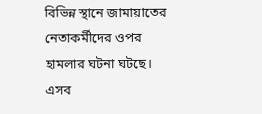বিভিন্ন স্থানে জামায়াতের নেতাকর্মীদের ওপর হামলার ঘটনা ঘটছে। এসব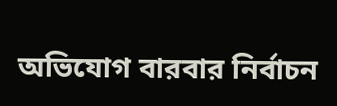অভিযোগ বারবার নির্বাচন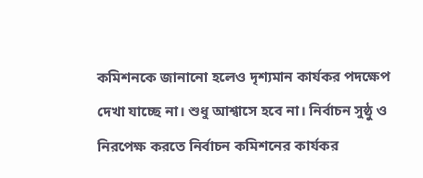কমিশনকে জানানো হলেও দৃশ্যমান কার্যকর পদক্ষেপ দেখা যাচ্ছে না। শুধু আশ্বাসে হবে না। নির্বাচন সুষ্ঠু ও নিরপেক্ষ করতে নির্বাচন কমিশনের কার্যকর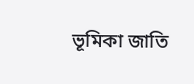ভূমিকা জাতি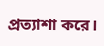প্রত্যাশা করে।